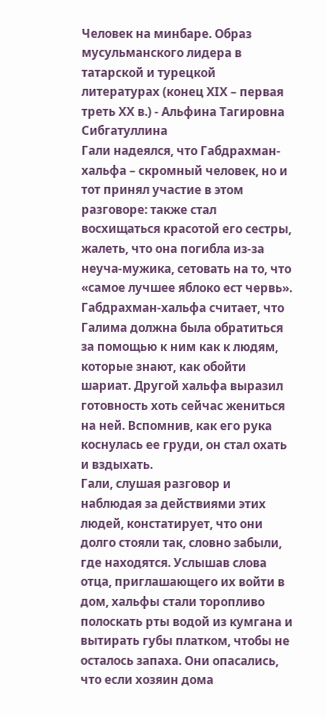Человек на минбаре. Образ мусульманского лидера в татарской и турецкой литературах (конец ХIХ – первая треть ХХ в.) - Альфина Тагировна Сибгатуллина
Гали надеялся, что Габдрахман-хальфа – скромный человек, но и тот принял участие в этом разговоре: также стал восхищаться красотой его сестры, жалеть, что она погибла из-за неуча-мужика, сетовать на то, что «самое лучшее яблоко ест червь». Габдрахман-хальфа считает, что Галима должна была обратиться за помощью к ним как к людям, которые знают, как обойти шариат. Другой хальфа выразил готовность хоть сейчас жениться на ней. Вспомнив, как его рука коснулась ее груди, он стал охать и вздыхать.
Гали, слушая разговор и наблюдая за действиями этих людей, констатирует, что они долго стояли так, словно забыли, где находятся. Услышав слова отца, приглашающего их войти в дом, хальфы стали торопливо полоскать рты водой из кумгана и вытирать губы платком, чтобы не осталось запаха. Они опасались, что если хозяин дома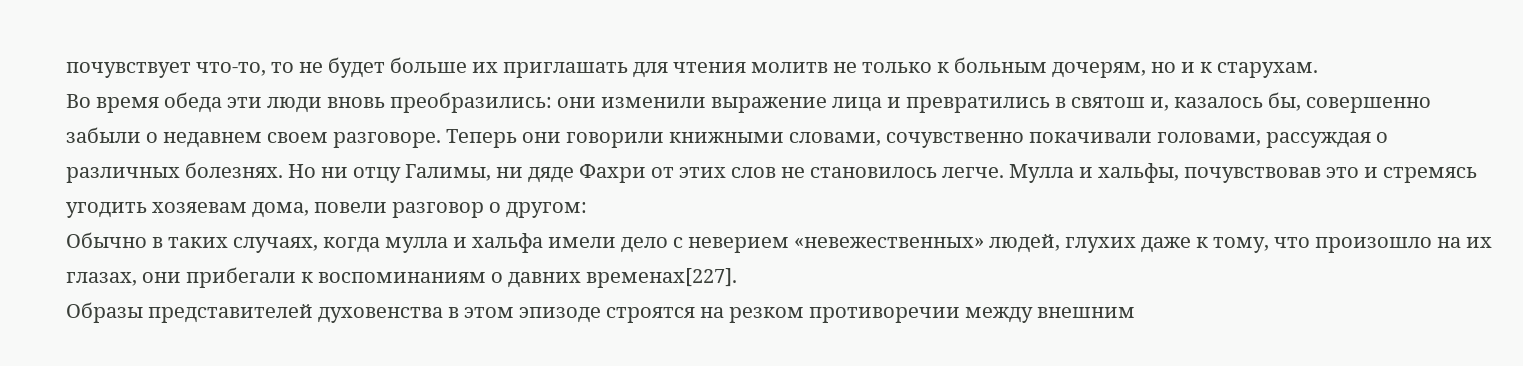почувствует что-то, то не будет больше их приглашать для чтения молитв не только к больным дочерям, но и к старухам.
Во время обеда эти люди вновь преобразились: они изменили выражение лица и превратились в святош и, казалось бы, совершенно забыли о недавнем своем разговоре. Теперь они говорили книжными словами, сочувственно покачивали головами, рассуждая о различных болезнях. Но ни отцу Галимы, ни дяде Фахри от этих слов не становилось легче. Мулла и хальфы, почувствовав это и стремясь угодить хозяевам дома, повели разговор о другом:
Обычно в таких случаях, когда мулла и хальфа имели дело с неверием «невежественных» людей, глухих даже к тому, что произошло на их глазах, они прибегали к воспоминаниям о давних временах[227].
Образы представителей духовенства в этом эпизоде строятся на резком противоречии между внешним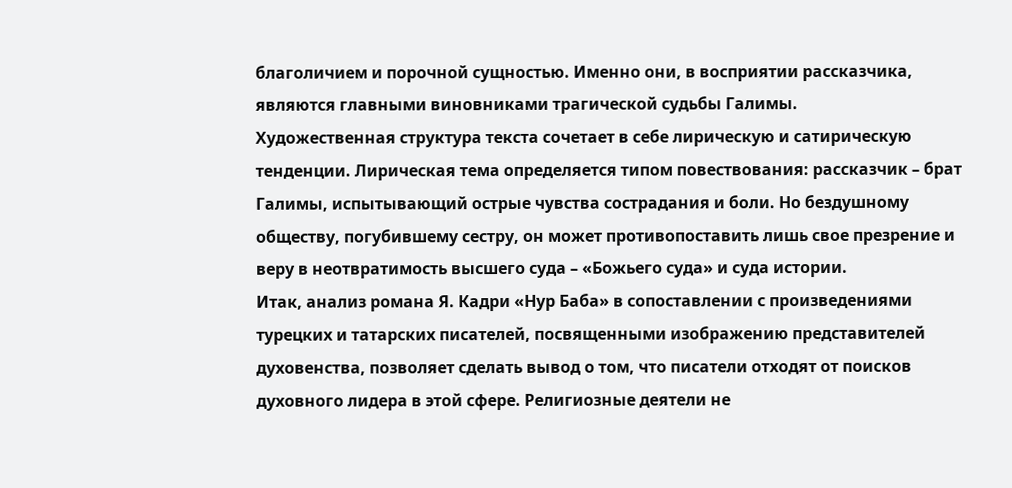благоличием и порочной сущностью. Именно они, в восприятии рассказчика, являются главными виновниками трагической судьбы Галимы.
Художественная структура текста сочетает в себе лирическую и сатирическую тенденции. Лирическая тема определяется типом повествования: рассказчик – брат Галимы, испытывающий острые чувства сострадания и боли. Но бездушному обществу, погубившему сестру, он может противопоставить лишь свое презрение и веру в неотвратимость высшего суда – «Божьего суда» и суда истории.
Итак, анализ романа Я. Кадри «Нур Баба» в сопоставлении с произведениями турецких и татарских писателей, посвященными изображению представителей духовенства, позволяет сделать вывод о том, что писатели отходят от поисков духовного лидера в этой сфере. Религиозные деятели не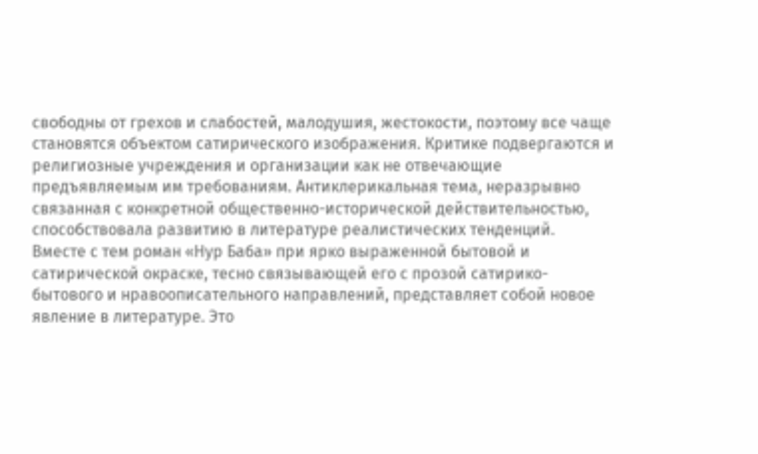свободны от грехов и слабостей, малодушия, жестокости, поэтому все чаще становятся объектом сатирического изображения. Критике подвергаются и религиозные учреждения и организации как не отвечающие предъявляемым им требованиям. Антиклерикальная тема, неразрывно связанная с конкретной общественно-исторической действительностью, способствовала развитию в литературе реалистических тенденций.
Вместе с тем роман «Нур Баба» при ярко выраженной бытовой и сатирической окраске, тесно связывающей его с прозой сатирико-бытового и нравоописательного направлений, представляет собой новое явление в литературе. Это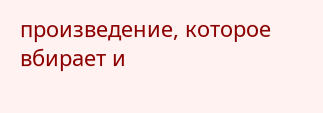произведение, которое вбирает и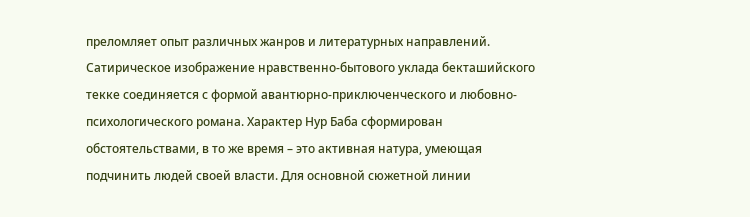преломляет опыт различных жанров и литературных направлений. Сатирическое изображение нравственно-бытового уклада бекташийского текке соединяется с формой авантюрно-приключенческого и любовно-психологического романа. Характер Нур Баба сформирован обстоятельствами, в то же время – это активная натура, умеющая подчинить людей своей власти. Для основной сюжетной линии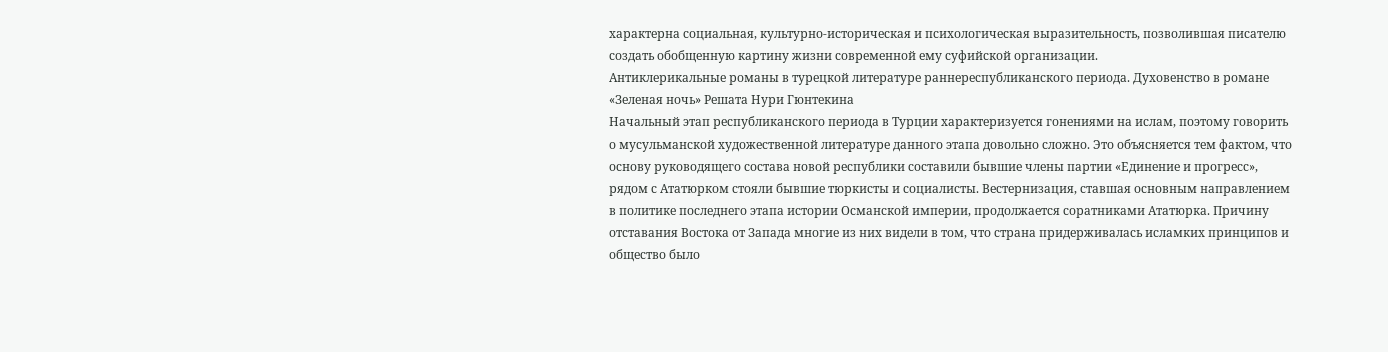характерна социальная, культурно-историческая и психологическая выразительность, позволившая писателю создать обобщенную картину жизни современной ему суфийской организации.
Антиклерикальные романы в турецкой литературе раннереспубликанского периода. Духовенство в романе «Зеленая ночь» Решата Нури Гюнтекина
Начальный этап республиканского периода в Турции характеризуется гонениями на ислам, поэтому говорить о мусульманской художественной литературе данного этапа довольно сложно. Это объясняется тем фактом, что основу руководящего состава новой республики составили бывшие члены партии «Единение и прогресс», рядом с Ататюрком стояли бывшие тюркисты и социалисты. Вестернизация, ставшая основным направлением в политике последнего этапа истории Османской империи, продолжается соратниками Ататюрка. Причину отставания Востока от Запада многие из них видели в том, что страна придерживалась исламких принципов и общество было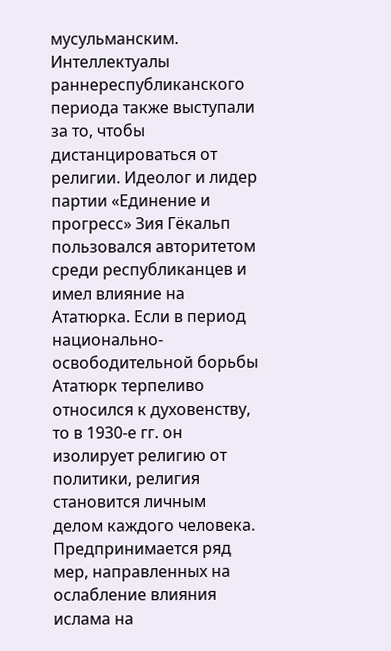мусульманским. Интеллектуалы раннереспубликанского периода также выступали за то, чтобы дистанцироваться от религии. Идеолог и лидер партии «Единение и прогресс» Зия Гёкальп пользовался авторитетом среди республиканцев и имел влияние на Ататюрка. Если в период национально-освободительной борьбы Ататюрк терпеливо относился к духовенству, то в 1930-е гг. он изолирует религию от политики, религия становится личным делом каждого человека.
Предпринимается ряд мер, направленных на ослабление влияния ислама на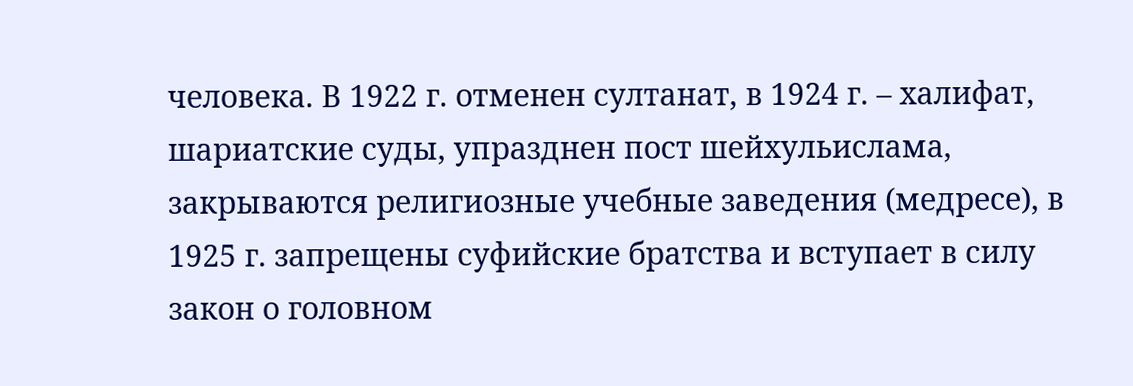человека. В 1922 г. отменен султанат, в 1924 г. – халифат, шариатские суды, упразднен пост шейхульислама, закрываются религиозные учебные заведения (медресе), в 1925 г. запрещены суфийские братства и вступает в силу закон о головном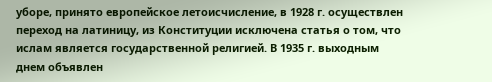уборе, принято европейское летоисчисление, в 1928 г. осуществлен переход на латиницу, из Конституции исключена статья о том, что ислам является государственной религией. В 1935 г. выходным днем объявлен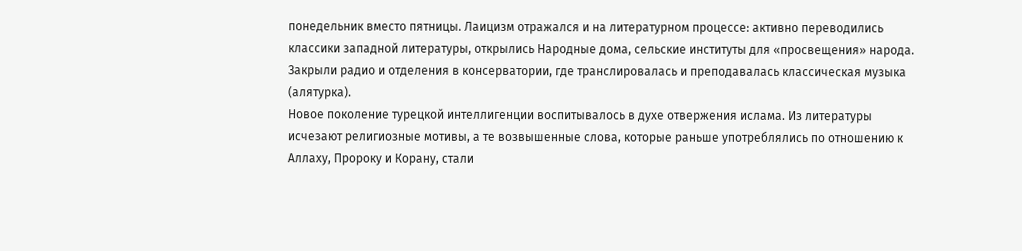понедельник вместо пятницы. Лаицизм отражался и на литературном процессе: активно переводились классики западной литературы, открылись Народные дома, сельские институты для «просвещения» народа. Закрыли радио и отделения в консерватории, где транслировалась и преподавалась классическая музыка (алятурка).
Новое поколение турецкой интеллигенции воспитывалось в духе отвержения ислама. Из литературы исчезают религиозные мотивы, а те возвышенные слова, которые раньше употреблялись по отношению к Аллаху, Пророку и Корану, стали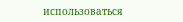использоваться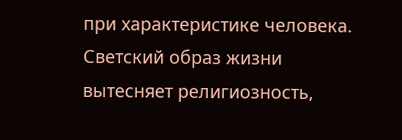при характеристике человека. Светский образ жизни вытесняет религиозность,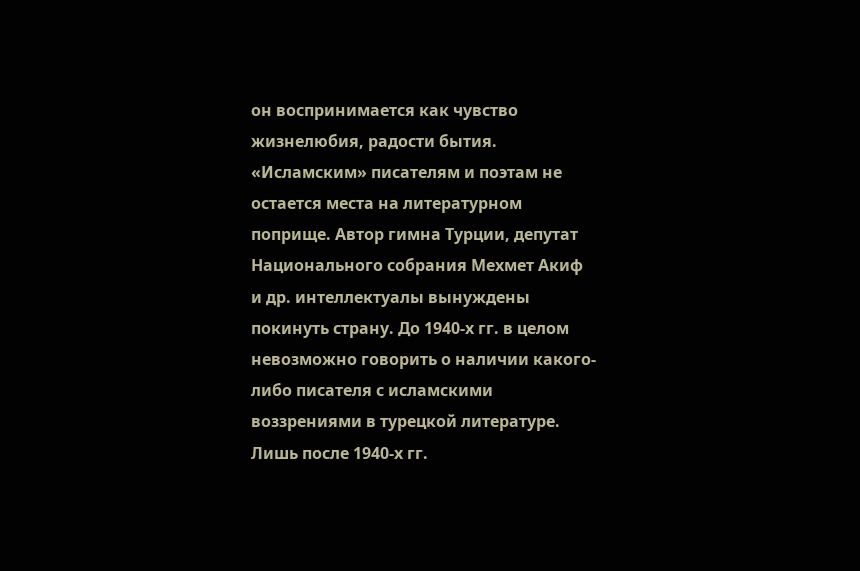он воспринимается как чувство жизнелюбия, радости бытия. «Исламским» писателям и поэтам не остается места на литературном поприще. Автор гимна Турции, депутат Национального собрания Мехмет Акиф и др. интеллектуалы вынуждены покинуть страну. До 1940-х гг. в целом невозможно говорить о наличии какого-либо писателя с исламскими воззрениями в турецкой литературе. Лишь после 1940-х гг.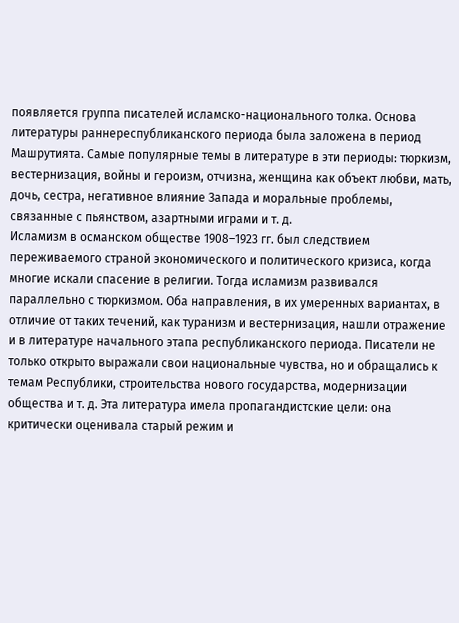появляется группа писателей исламско-национального толка. Основа литературы раннереспубликанского периода была заложена в период Машрутията. Самые популярные темы в литературе в эти периоды: тюркизм, вестернизация, войны и героизм, отчизна, женщина как объект любви, мать, дочь, сестра, негативное влияние Запада и моральные проблемы, связанные с пьянством, азартными играми и т. д.
Исламизм в османском обществе 1908–1923 гг. был следствием переживаемого страной экономического и политического кризиса, когда многие искали спасение в религии. Тогда исламизм развивался параллельно с тюркизмом. Оба направления, в их умеренных вариантах, в отличие от таких течений, как туранизм и вестернизация, нашли отражение и в литературе начального этапа республиканского периода. Писатели не только открыто выражали свои национальные чувства, но и обращались к темам Республики, строительства нового государства, модернизации общества и т. д. Эта литература имела пропагандистские цели: она критически оценивала старый режим и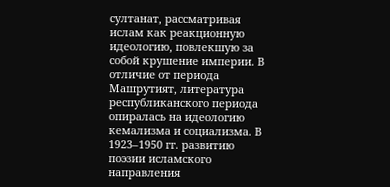султанат, рассматривая ислам как реакционную идеологию, повлекшую за собой крушение империи. В отличие от периода Машрутият, литература республиканского периода опиралась на идеологию кемализма и социализма. В 1923–1950 гг. развитию поэзии исламского направления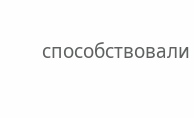способствовали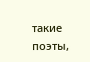такие поэты,